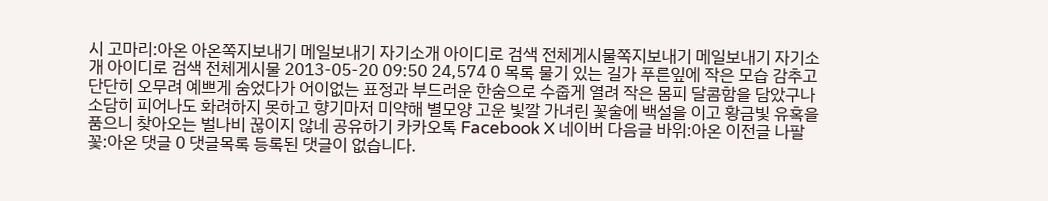시 고마리:아온 아온쪽지보내기 메일보내기 자기소개 아이디로 검색 전체게시물쪽지보내기 메일보내기 자기소개 아이디로 검색 전체게시물 2013-05-20 09:50 24,574 0 목록 물기 있는 길가 푸른잎에 작은 모습 감추고 단단히 오무려 예쁘게 숨었다가 어이없는 표정과 부드러운 한숨으로 수줍게 열려 작은 몸피 달콤함을 담았구나 소담히 피어나도 화려하지 못하고 향기마저 미약해 별모양 고운 빛깔 가녀린 꽃술에 백설을 이고 황금빛 유혹을 품으니 찾아오는 벌나비 꾾이지 않네 공유하기 카카오톡 Facebook X 네이버 다음글 바위:아온 이전글 나팔꽃:아온 댓글 0 댓글목록 등록된 댓글이 없습니다.